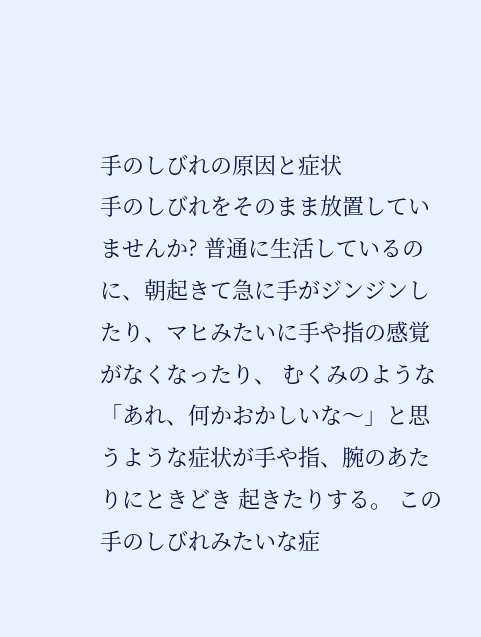手のしびれの原因と症状
手のしびれをそのまま放置していませんか? 普通に生活しているのに、朝起きて急に手がジンジンしたり、マヒみたいに手や指の感覚がなくなったり、 むくみのような「あれ、何かおかしいな〜」と思うような症状が手や指、腕のあたりにときどき 起きたりする。 この手のしびれみたいな症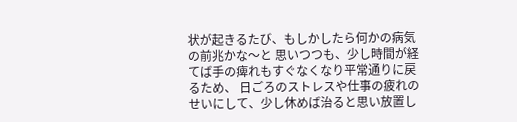状が起きるたび、もしかしたら何かの病気の前兆かな〜と 思いつつも、少し時間が経てば手の痺れもすぐなくなり平常通りに戻るため、 日ごろのストレスや仕事の疲れのせいにして、少し休めば治ると思い放置し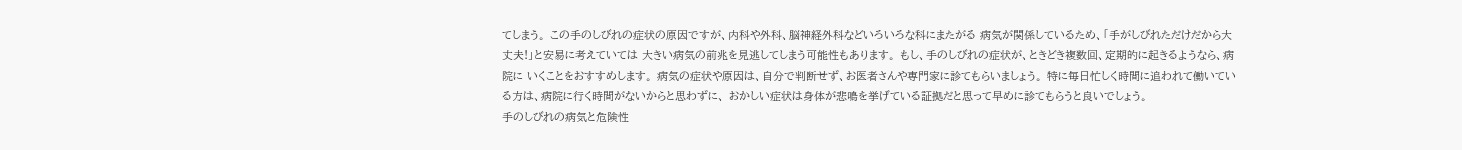てしまう。 この手のしびれの症状の原因ですが、内科や外科、脳神経外科などいろいろな科にまたがる 病気が関係しているため、「手がしびれただけだから大丈夫!」と安易に考えていては 大きい病気の前兆を見逃してしまう可能性もあります。 もし、手のしびれの症状が、ときどき複数回、定期的に起きるようなら、病院に いくことをおすすめします。 病気の症状や原因は、自分で判断せず、お医者さんや専門家に診てもらいましょう。 特に毎日忙しく時間に追われて働いている方は、病院に行く時間がないからと思わずに、 おかしい症状は身体が悲鳴を挙げている証拠だと思って早めに診てもらうと良いでしょう。
手のしびれの病気と危険性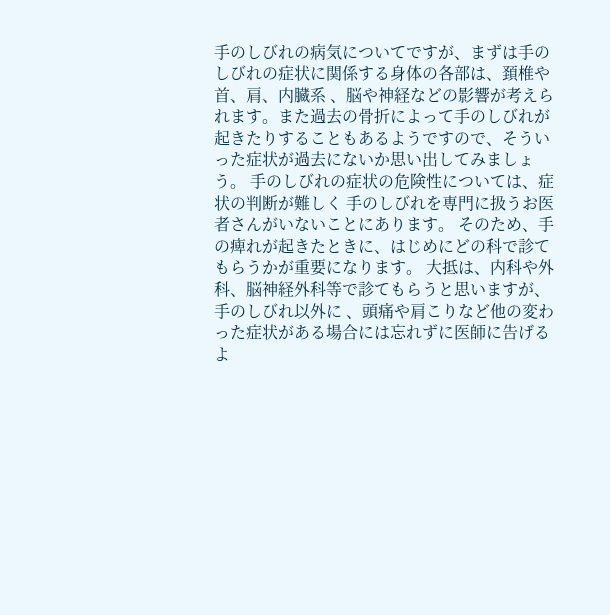手のしびれの病気についてですが、まずは手のしびれの症状に関係する身体の各部は、頚椎や首、肩、内臓系 、脳や神経などの影響が考えられます。また過去の骨折によって手のしびれが 起きたりすることもあるようですので、そういった症状が過去にないか思い出してみましょう。 手のしびれの症状の危険性については、症状の判断が難しく 手のしびれを専門に扱うお医者さんがいないことにあります。 そのため、手の痺れが起きたときに、はじめにどの科で診てもらうかが重要になります。 大抵は、内科や外科、脳神経外科等で診てもらうと思いますが、手のしびれ以外に 、頭痛や肩こりなど他の変わった症状がある場合には忘れずに医師に告げるよ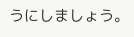うにしましょう。